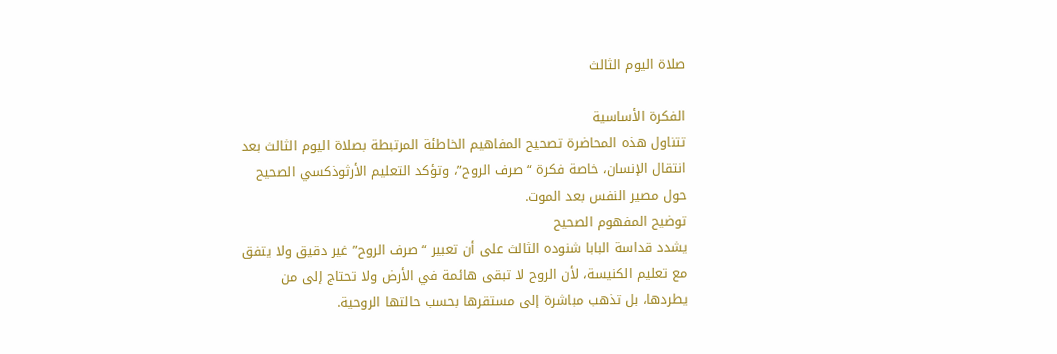صلاة اليوم الثالث

الفكرة الأساسية
تتناول هذه المحاضرة تصحيح المفاهيم الخاطئة المرتبطة بصلاة اليوم الثالث بعد انتقال الإنسان، خاصة فكرة “صرف الروح”، وتؤكد التعليم الأرثوذكسي الصحيح حول مصير النفس بعد الموت.
توضيح المفهوم الصحيح
يشدد قداسة البابا شنوده الثالث على أن تعبير “صرف الروح” غير دقيق ولا يتفق مع تعليم الكنيسة، لأن الروح لا تبقى هائمة في الأرض ولا تحتاج إلى من يطردها، بل تذهب مباشرة إلى مستقرها بحسب حالتها الروحية.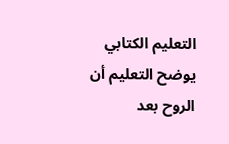التعليم الكتابي
يوضح التعليم أن الروح بعد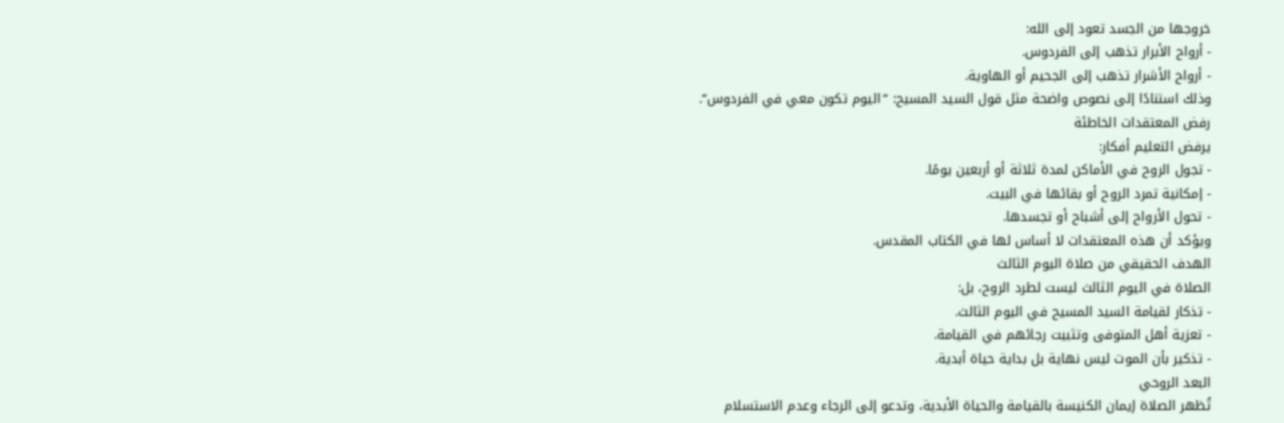خروجها من الجسد تعود إلى الله:
- أرواح الأبرار تذهب إلى الفردوس.
- أرواح الأشرار تذهب إلى الجحيم أو الهاوية.
وذلك استنادًا إلى نصوص واضحة مثل قول السيد المسيح: “اليوم تكون معي في الفردوس“.
رفض المعتقدات الخاطئة
يرفض التعليم أفكار:
- تجول الروح في الأماكن لمدة ثلاثة أو أربعين يومًا.
- إمكانية تمرد الروح أو بقائها في البيت.
- تحول الأرواح إلى أشباح أو تجسدها.
ويؤكد أن هذه المعتقدات لا أساس لها في الكتاب المقدس.
الهدف الحقيقي من صلاة اليوم الثالث
الصلاة في اليوم الثالث ليست لطرد الروح، بل:
- تذكار لقيامة السيد المسيح في اليوم الثالث.
- تعزية أهل المتوفى وتثبيت رجائهم في القيامة.
- تذكير بأن الموت ليس نهاية بل بداية حياة أبدية.
البعد الروحي
تُظهر الصلاة إيمان الكنيسة بالقيامة والحياة الأبدية، وتدعو إلى الرجاء وعدم الاستسلام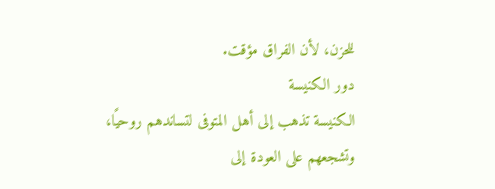للحزن، لأن الفراق مؤقت.
دور الكنيسة
الكنيسة تذهب إلى أهل المتوفى لتساندهم روحيًا، وتشجعهم على العودة إلى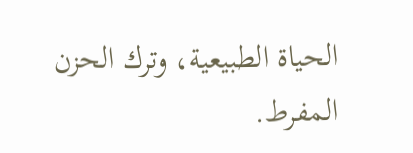الحياة الطبيعية، وترك الحزن المفرط.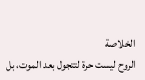الخلاصة
الروح ليست حرة لتتجول بعد الموت، بل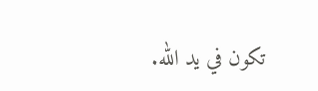تكون في يد الله.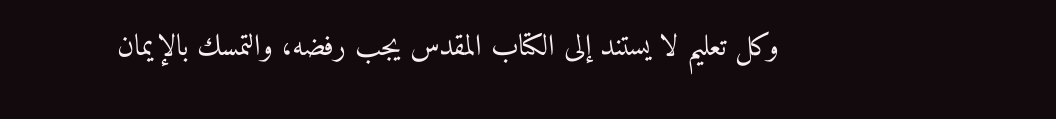وكل تعليم لا يستند إلى الكتاب المقدس يجب رفضه، والتمسك بالإيمان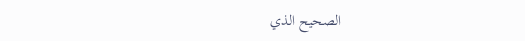الصحيح الذي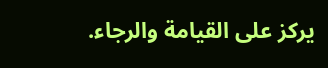يركز على القيامة والرجاء.